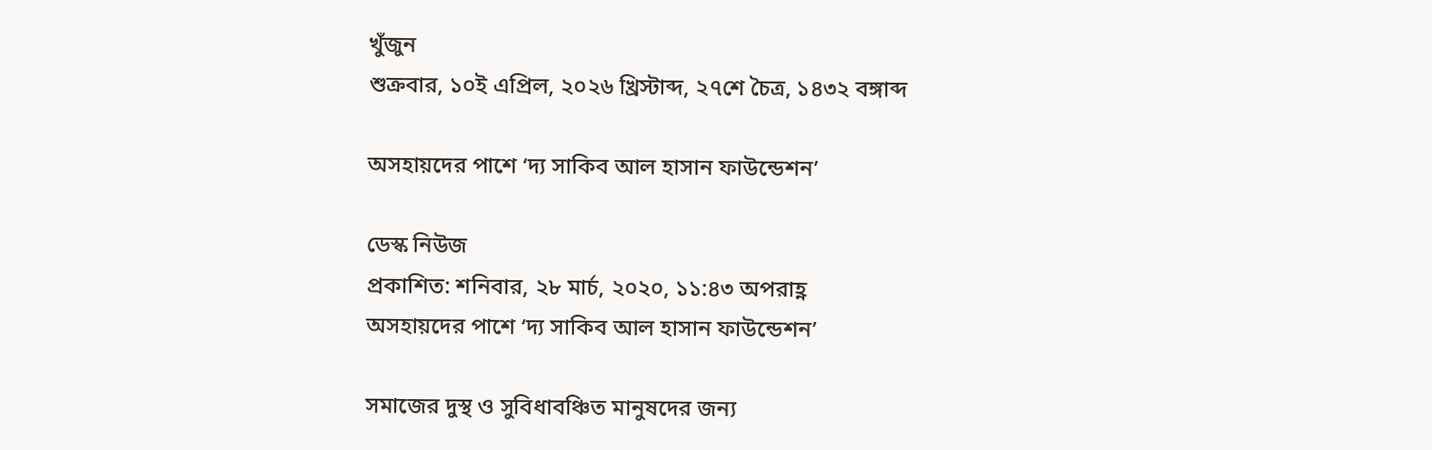খুঁজুন
শুক্রবার, ১০ই এপ্রিল, ২০২৬ খ্রিস্টাব্দ, ২৭শে চৈত্র, ১৪৩২ বঙ্গাব্দ

অসহায়দের পাশে ‘দ্য সাকিব আল হাসান ফাউন্ডেশন’

ডেস্ক নিউজ
প্রকাশিত: শনিবার, ২৮ মার্চ, ২০২০, ১১:৪৩ অপরাহ্ণ
অসহায়দের পাশে ‘দ্য সাকিব আল হাসান ফাউন্ডেশন’

সমাজের দুস্থ ও সুবিধাবঞ্চিত মানুষদের জন্য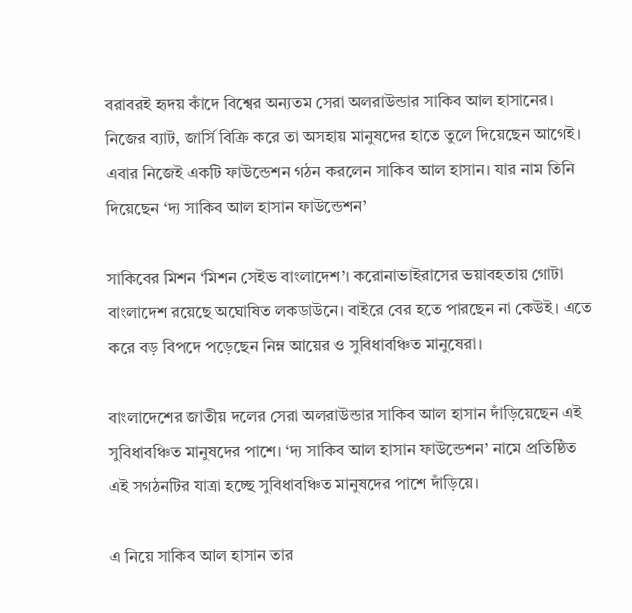বরাবরই হৃদয় কাঁদে বিশ্বের অন্যতম সেরা অলরাউন্ডার সাকিব আল হাসানের। নিজের ব্যাট, জার্সি বিক্রি করে তা অসহায় মানুষদের হাতে তুলে দিয়েছেন আগেই। এবার নিজেই একটি ফাউন্ডেশন গঠন করলেন সাকিব আল হাসান। যার নাম তিনি দিয়েছেন ‘দ্য সাকিব আল হাসান ফাউন্ডেশন’

সাকিবের মিশন ‘মিশন সেইভ বাংলাদেশ’। করোনাভাইরাসের ভয়াবহতায় গোটা বাংলাদেশ রয়েছে অঘোষিত লকডাউনে। বাইরে বের হতে পারছেন না কেউই। এতে করে বড় বিপদে পড়েছেন নিম্ন আয়ের ও সুবিধাবঞ্চিত মানুষেরা।

বাংলাদেশের জাতীয় দলের সেরা অলরাউন্ডার সাকিব আল হাসান দাঁড়িয়েছেন এই সুবিধাবঞ্চিত মানুষদের পাশে। ‘দ্য সাকিব আল হাসান ফাউন্ডেশন’ নামে প্রতিষ্ঠিত এই সগঠনটির যাত্রা হচ্ছে সুবিধাবঞ্চিত মানুষদের পাশে দাঁড়িয়ে।

এ নিয়ে সাকিব আল হাসান তার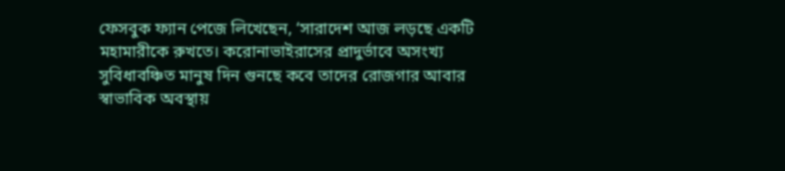ফেসবুক ফ্যান পেজে লিখেছেন, ‘সারাদেশ আজ লড়ছে একটি মহামারীকে রুখতে। করোনাভাইরাসের প্রাদুর্ভাবে অসংখ্য সুবিধাবঞ্চিত মানুষ দিন গুনছে কবে তাদের রোজগার আবার স্বাভাবিক অবস্থায়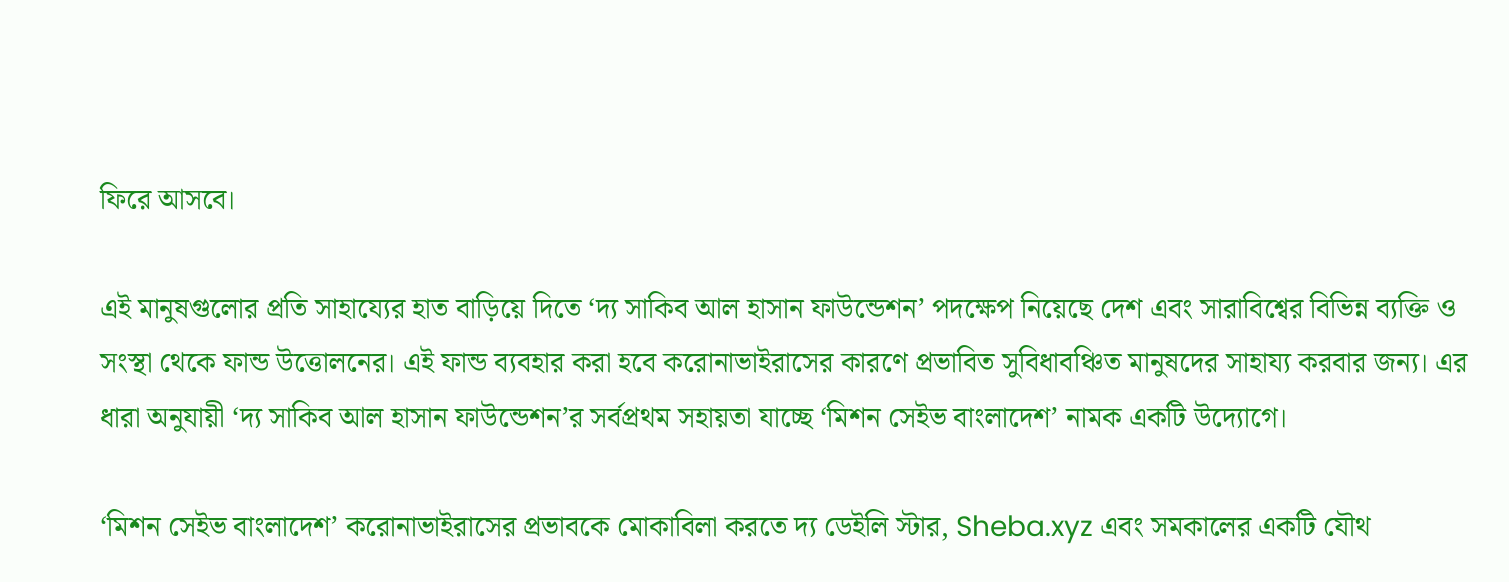ফিরে আসবে।

এই মানুষগুলোর প্রতি সাহায্যের হাত বাড়িয়ে দিতে ‘দ্য সাকিব আল হাসান ফাউন্ডেশন’ পদক্ষেপ নিয়েছে দেশ এবং সারাবিশ্বের বিভিন্ন ব্যক্তি ও সংস্থা থেকে ফান্ড উত্তোলনের। এই ফান্ড ব্যবহার করা হবে করোনাভাইরাসের কারণে প্রভাবিত সুবিধাবঞ্চিত মানুষদের সাহায্য করবার জন্য। এর ধারা অনুযায়ী ‘দ্য সাকিব আল হাসান ফাউন্ডেশন’র সর্বপ্রথম সহায়তা যাচ্ছে ‘মিশন সেইভ বাংলাদেশ’ নামক একটি উদ্যোগে।

‘মিশন সেইভ বাংলাদেশ’ করোনাভাইরাসের প্রভাবকে মোকাবিলা করতে দ্য ডেইলি স্টার, Sheba.xyz এবং সমকালের একটি যৌথ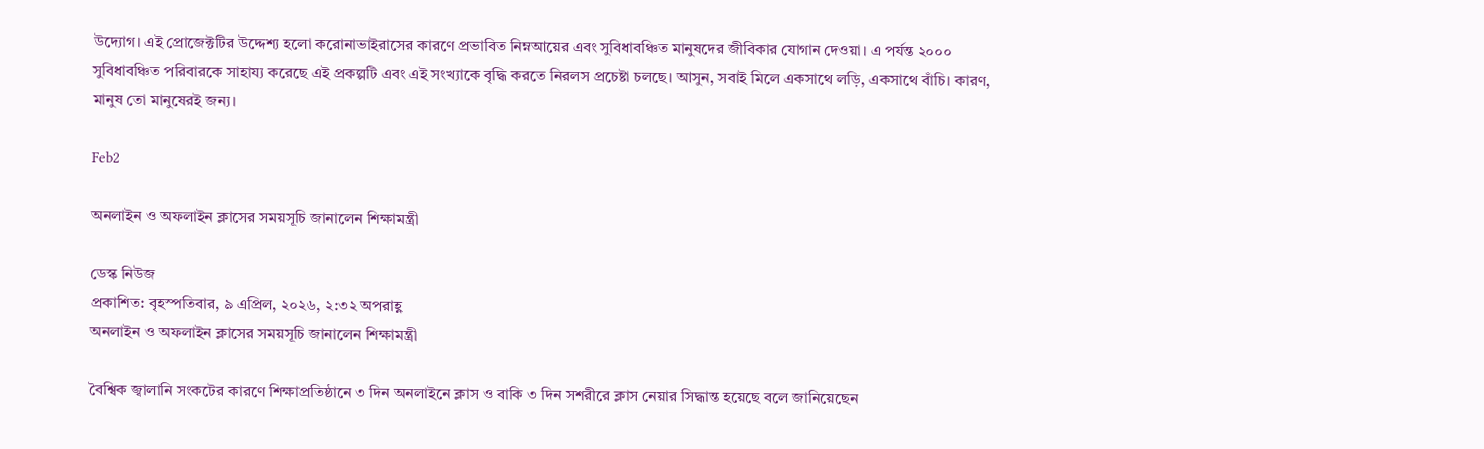উদ্যোগ। এই প্রোজেক্টটির উদ্দেশ্য হলো করোনাভাইরাসের কারণে প্রভাবিত নিম্নআয়ের এবং সুবিধাবঞ্চিত মানুষদের জীবিকার যোগান দেওয়া। এ পর্যন্ত ২০০০ সুবিধাবঞ্চিত পরিবারকে সাহায্য করেছে এই প্রকল্পটি এবং এই সংখ্যাকে বৃদ্ধি করতে নিরলস প্রচেষ্টা চলছে। আসুন, সবাই মিলে একসাথে লড়ি, একসাথে বাঁচি। কারণ, মানুষ তো মানুষেরই জন্য।

Feb2

অনলাইন ও অফলাইন ক্লাসের সময়সূচি জানালেন শিক্ষামন্ত্রী

ডেস্ক নিউজ
প্রকাশিত: বৃহস্পতিবার, ৯ এপ্রিল, ২০২৬, ২:৩২ অপরাহ্ণ
অনলাইন ও অফলাইন ক্লাসের সময়সূচি জানালেন শিক্ষামন্ত্রী

বৈশ্বিক জ্বালানি সংকটের কারণে শিক্ষাপ্রতিষ্ঠানে ৩ দিন অনলাইনে ক্লাস ও বাকি ৩ দিন সশরীরে ক্লাস নেয়ার সিদ্ধান্ত হয়েছে বলে জানিয়েছেন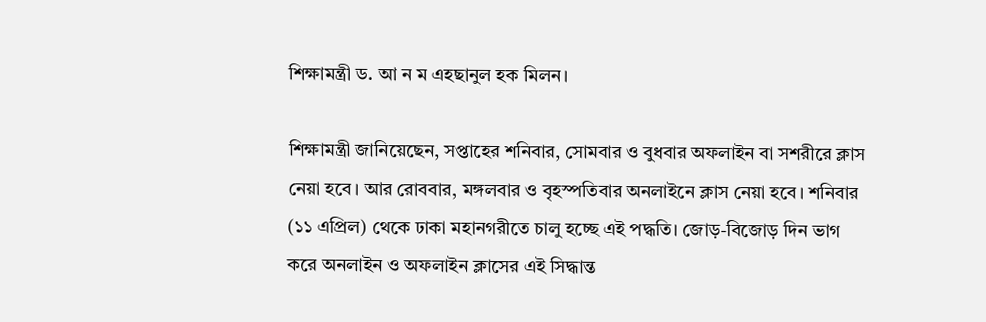শিক্ষামন্ত্রী ড. আ ন ম এহছানুল হক মিলন।

শিক্ষামন্ত্রী জানিয়েছেন, সপ্তাহের শনিবার, সোমবার ও বুধবার অফলাইন বা সশরীরে ক্লাস নেয়া হবে। আর রোববার, মঙ্গলবার ও বৃহস্পতিবার অনলাইনে ক্লাস নেয়া হবে। শনিবার (১১ এপ্রিল) থেকে ঢাকা মহানগরীতে চালু হচ্ছে এই পদ্ধতি। জোড়-বিজোড় দিন ভাগ করে অনলাইন ও অফলাইন ক্লাসের এই সিদ্ধান্ত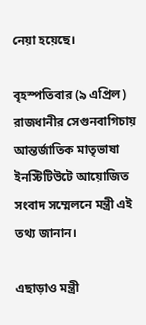নেয়া হয়েছে।

বৃহস্পতিবার (৯ এপ্রিল) রাজধানীর সেগুনবাগিচায় আন্তর্জাতিক মাতৃভাষা ইনস্টিটিউটে আয়োজিত সংবাদ সম্মেলনে মন্ত্রী এই তথ্য জানান।

এছাড়াও মন্ত্রী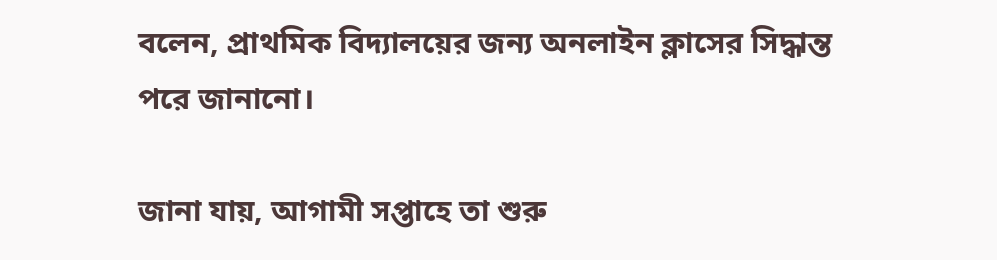বলেন, প্রাথমিক বিদ্যালয়ের জন্য অনলাইন ক্লাসের সিদ্ধান্ত পরে জানানো।

জানা যায়, আগামী সপ্তাহে তা শুরু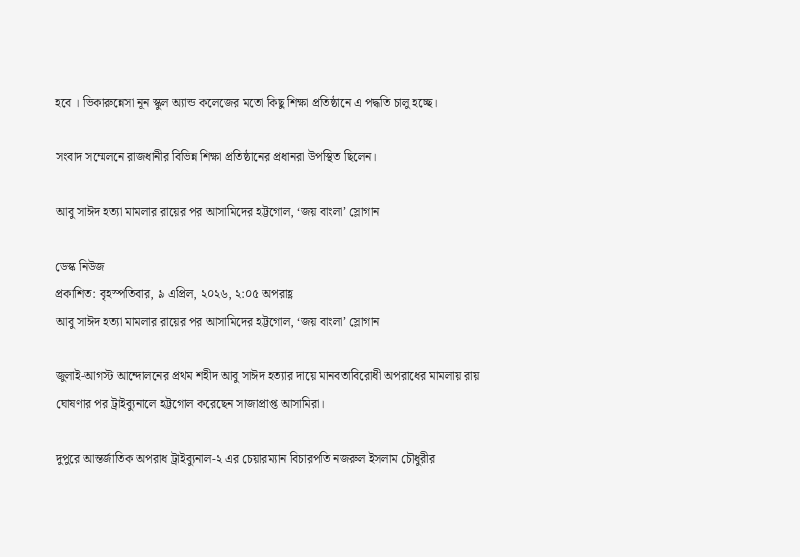হবে । ভিকারুন্নেসা নূন স্কুল অ্যান্ড কলেজের মতো কিছু শিক্ষা প্রতিষ্ঠানে এ পদ্ধতি চালু হচ্ছে।

সংবাদ সম্মেলনে রাজধানীর বিভিন্ন শিক্ষা প্রতিষ্ঠানের প্রধানরা উপস্থিত ছিলেন।

আবু সাঈদ হত্যা মামলার রায়ের পর আসামিদের হট্টগোল, ‘জয় বাংলা’ স্লোগান

ডেস্ক নিউজ
প্রকাশিত: বৃহস্পতিবার, ৯ এপ্রিল, ২০২৬, ২:০৫ অপরাহ্ণ
আবু সাঈদ হত্যা মামলার রায়ের পর আসামিদের হট্টগোল, ‘জয় বাংলা’ স্লোগান

জুলাই-আগস্ট আন্দোলনের প্রথম শহীদ আবু সাঈদ হত্যার দায়ে মানবতাবিরোধী অপরাধের মামলায় রায় ঘোষণার পর ট্রাইব্যুনালে হট্টগোল করেছেন সাজাপ্রাপ্ত আসামিরা।

দুপুরে আন্তর্জাতিক অপরাধ ট্রাইব্যুনাল-২ এর চেয়ারম্যান বিচারপতি নজরুল ইসলাম চৌধুরীর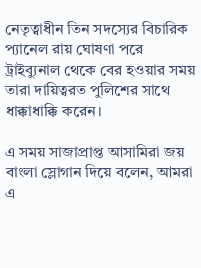নেতৃত্বাধীন তিন সদস্যের বিচারিক প্যানেল রায় ঘোষণা পরে ট্রাইব্যুনাল থেকে বের হওয়ার সময় তারা দায়িত্বরত পুলিশের সাথে ধাক্কাধাক্কি করেন।

এ সময় সাজাপ্রাপ্ত আসামিরা জয় বাংলা স্লোগান দিয়ে বলেন, আমরা এ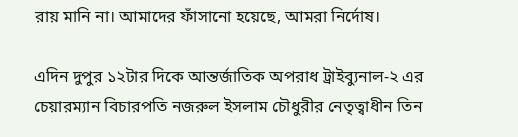রায় মানি না। আমাদের ফাঁসানো হয়েছে, আমরা নির্দোষ।

এদিন দুপুর ১২টার দিকে আন্তর্জাতিক অপরাধ ট্রাইব্যুনাল-২ এর চেয়ারম্যান বিচারপতি নজরুল ইসলাম চৌধুরীর নেতৃত্বাধীন তিন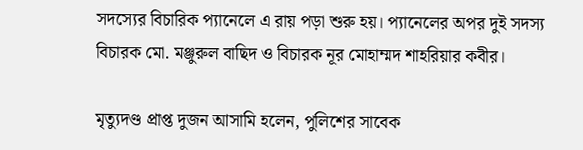সদস্যের বিচারিক প্যানেলে এ রায় পড়া শুরু হয়। প্যানেলের অপর দুই সদস্য বিচারক মো. মঞ্জুরুল বাছিদ ও বিচারক নূর মোহাম্মদ শাহরিয়ার কবীর।

মৃত্যুদণ্ড প্রাপ্ত দুজন আসামি হলেন, পুলিশের সাবেক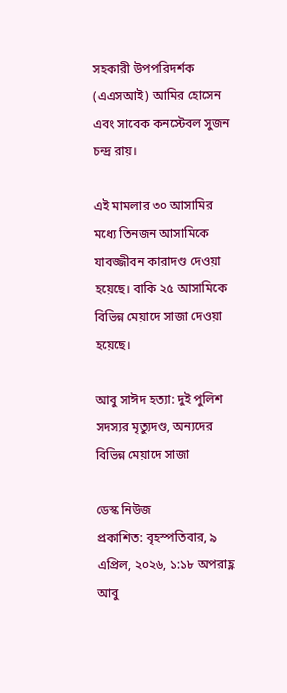সহকারী উপপরিদর্শক (এএসআই) আমির হোসেন এবং সাবেক কনস্টেবল সুজন চন্দ্র রায়।

এই মামলার ৩০ আসামির মধ্যে তিনজন আসামিকে যাবজ্জীবন কারাদণ্ড দেওয়া হয়েছে। বাকি ২৫ আসামিকে বিভিন্ন মেয়াদে সাজা দেওয়া হয়েছে।

আবু সাঈদ হত্যা: দুই পুলিশ সদস্যর মৃত্যুদণ্ড, অন্যদের বিভিন্ন মেয়াদে সাজা

ডেস্ক নিউজ
প্রকাশিত: বৃহস্পতিবার, ৯ এপ্রিল, ২০২৬, ১:১৮ অপরাহ্ণ
আবু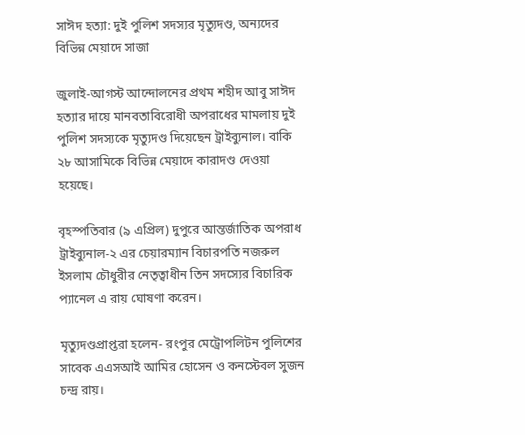সাঈদ হত্যা: দুই পুলিশ সদস্যর মৃত্যুদণ্ড, অন্যদের বিভিন্ন মেয়াদে সাজা

জুলাই-আগস্ট আন্দোলনের প্রথম শহীদ আবু সাঈদ হত্যার দায়ে মানবতাবিরোধী অপরাধের মামলায় দুই পুলিশ সদস্যকে মৃত্যুদণ্ড দিয়েছেন ট্রাইব্যুনাল। বাকি ২৮ আসামিকে বিভিন্ন মেয়াদে কারাদণ্ড দেওয়া হয়েছে।

বৃহস্পতিবার (৯ এপ্রিল) দুপুরে আন্তর্জাতিক অপরাধ ট্রাইব্যুনাল-২ এর চেয়ারম্যান বিচারপতি নজরুল ইসলাম চৌধুরীর নেতৃত্বাধীন তিন সদস্যের বিচারিক প্যানেল এ রায় ঘোষণা করেন।

মৃত্যুদণ্ডপ্রাপ্তরা হলেন- রংপুর মেট্রোপলিটন পুলিশের সাবেক এএসআই আমির হোসেন ও কনস্টেবল সুজন চন্দ্র রায়।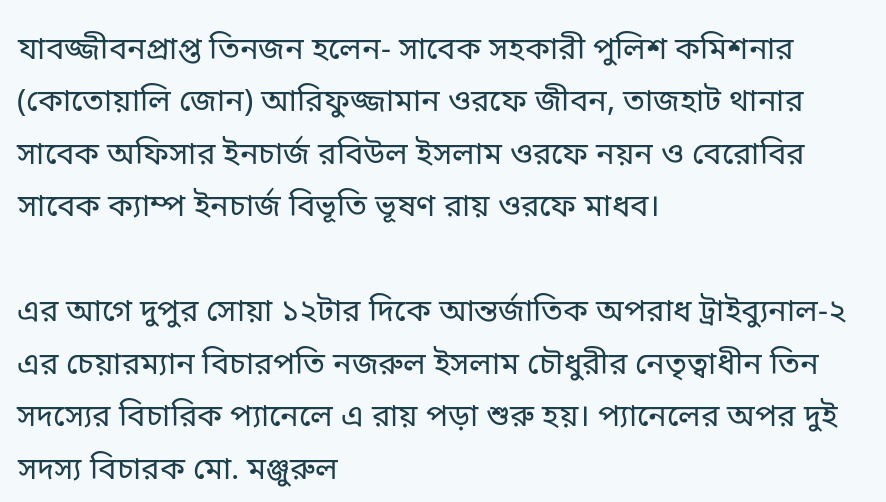যাবজ্জীবনপ্রাপ্ত তিনজন হলেন- সাবেক সহকারী পুলিশ কমিশনার (কোতোয়ালি জোন) আরিফুজ্জামান ওরফে জীবন, তাজহাট থানার সাবেক অফিসার ইনচার্জ রবিউল ইসলাম ওরফে নয়ন ও বেরোবির সাবেক ক্যাম্প ইনচার্জ বিভূতি ভূষণ রায় ওরফে মাধব।

এর আগে দুপুর সোয়া ১২টার দিকে আন্তর্জাতিক অপরাধ ট্রাইব্যুনাল-২ এর চেয়ারম্যান বিচারপতি নজরুল ইসলাম চৌধুরীর নেতৃত্বাধীন তিন সদস্যের বিচারিক প্যানেলে এ রায় পড়া শুরু হয়। প্যানেলের অপর দুই সদস্য বিচারক মো. মঞ্জুরুল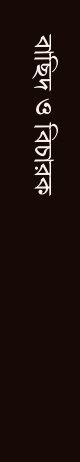বাছিদ ও বিচারক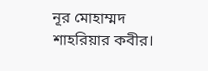নূর মোহাম্মদ শাহরিয়ার কবীর।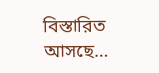বিস্তারিত আসছে…